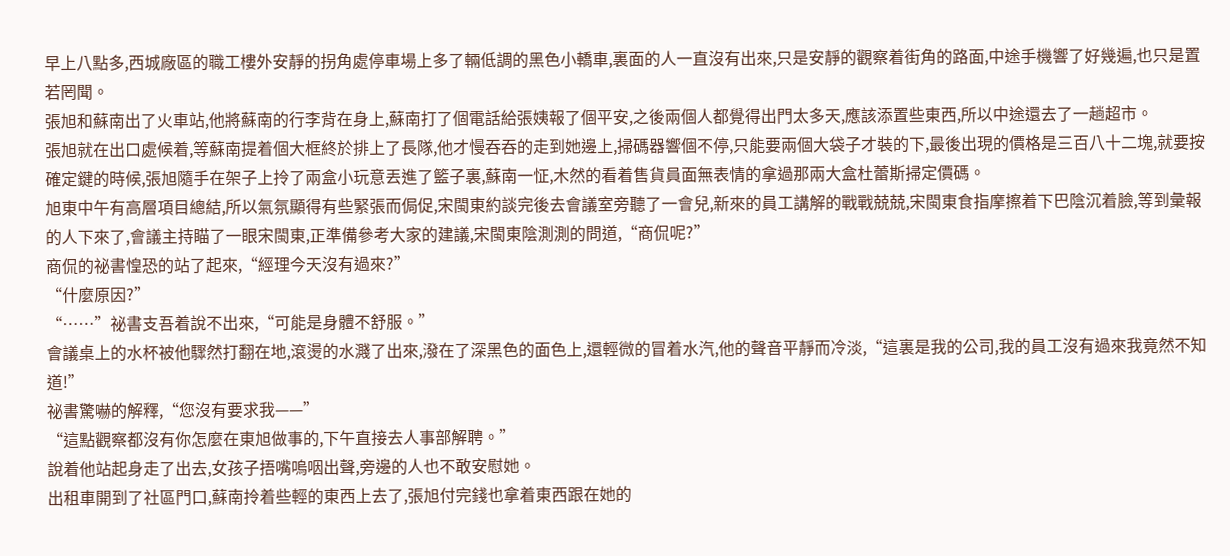早上八點多,西城廠區的職工樓外安靜的拐角處停車場上多了輛低調的黑色小轎車,裏面的人一直沒有出來,只是安靜的觀察着街角的路面,中途手機響了好幾遍,也只是置若罔聞。
張旭和蘇南出了火車站,他將蘇南的行李背在身上,蘇南打了個電話給張姨報了個平安,之後兩個人都覺得出門太多天,應該添置些東西,所以中途還去了一趟超市。
張旭就在出口處候着,等蘇南提着個大框終於排上了長隊,他才慢吞吞的走到她邊上,掃碼器響個不停,只能要兩個大袋子才裝的下,最後出現的價格是三百八十二塊,就要按確定鍵的時候,張旭隨手在架子上拎了兩盒小玩意丟進了籃子裏,蘇南一怔,木然的看着售貨員面無表情的拿過那兩大盒杜蕾斯掃定價碼。
旭東中午有高層項目總結,所以氣氛顯得有些緊張而侷促,宋閩東約談完後去會議室旁聽了一會兒,新來的員工講解的戰戰兢兢,宋閩東食指摩擦着下巴陰沉着臉,等到彙報的人下來了,會議主持瞄了一眼宋閩東,正準備參考大家的建議,宋閩東陰測測的問道,“商侃呢?”
商侃的祕書惶恐的站了起來,“經理今天沒有過來?”
“什麼原因?”
“……”祕書支吾着說不出來,“可能是身體不舒服。”
會議桌上的水杯被他驟然打翻在地,滾燙的水濺了出來,潑在了深黑色的面色上,還輕微的冒着水汽,他的聲音平靜而冷淡,“這裏是我的公司,我的員工沒有過來我竟然不知道!”
祕書驚嚇的解釋,“您沒有要求我——”
“這點觀察都沒有你怎麼在東旭做事的,下午直接去人事部解聘。”
說着他站起身走了出去,女孩子捂嘴嗚咽出聲,旁邊的人也不敢安慰她。
出租車開到了社區門口,蘇南拎着些輕的東西上去了,張旭付完錢也拿着東西跟在她的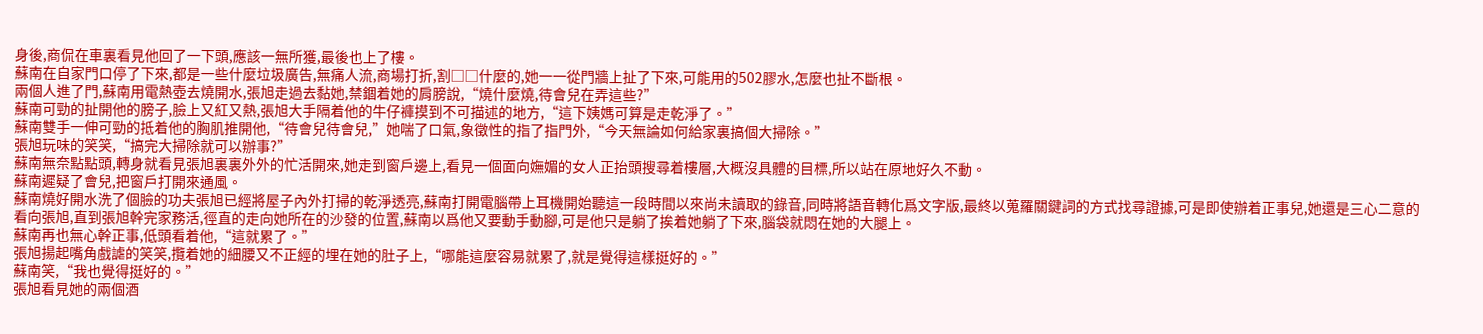身後,商侃在車裏看見他回了一下頭,應該一無所獲,最後也上了樓。
蘇南在自家門口停了下來,都是一些什麼垃圾廣告,無痛人流,商場打折,割□□什麼的,她一一從門牆上扯了下來,可能用的502膠水,怎麼也扯不斷根。
兩個人進了門,蘇南用電熱壺去燒開水,張旭走過去黏她,禁錮着她的肩膀說,“燒什麼燒,待會兒在弄這些?”
蘇南可勁的扯開他的膀子,臉上又紅又熱,張旭大手隔着他的牛仔褲摸到不可描述的地方,“這下姨媽可算是走乾淨了。”
蘇南雙手一伸可勁的抵着他的胸肌推開他,“待會兒待會兒,”她喘了口氣,象徵性的指了指門外,“今天無論如何給家裏搞個大掃除。”
張旭玩味的笑笑,“搞完大掃除就可以辦事?”
蘇南無奈點點頭,轉身就看見張旭裏裏外外的忙活開來,她走到窗戶邊上,看見一個面向嫵媚的女人正抬頭搜尋着樓層,大概沒具體的目標,所以站在原地好久不動。
蘇南遲疑了會兒,把窗戶打開來通風。
蘇南燒好開水洗了個臉的功夫張旭已經將屋子內外打掃的乾淨透亮,蘇南打開電腦帶上耳機開始聽這一段時間以來尚未讀取的錄音,同時將語音轉化爲文字版,最終以蒐羅關鍵詞的方式找尋證據,可是即使辦着正事兒,她還是三心二意的看向張旭,直到張旭幹完家務活,徑直的走向她所在的沙發的位置,蘇南以爲他又要動手動腳,可是他只是躺了挨着她躺了下來,腦袋就悶在她的大腿上。
蘇南再也無心幹正事,低頭看着他,“這就累了。”
張旭揚起嘴角戲謔的笑笑,攬着她的細腰又不正經的埋在她的肚子上,“哪能這麼容易就累了,就是覺得這樣挺好的。”
蘇南笑,“我也覺得挺好的。”
張旭看見她的兩個酒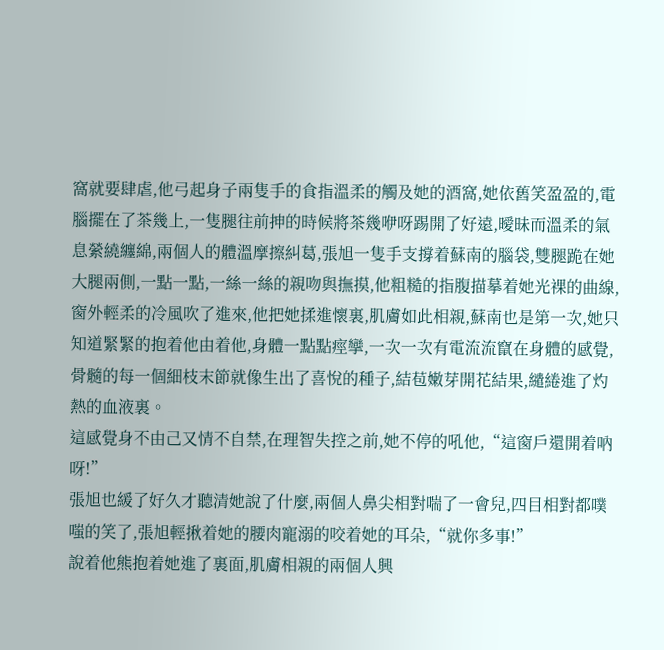窩就要肆虐,他弓起身子兩隻手的食指溫柔的觸及她的酒窩,她依舊笑盈盈的,電腦擺在了茶幾上,一隻腿往前抻的時候將茶幾咿呀踢開了好遠,曖昧而溫柔的氣息縈繞纏綿,兩個人的體溫摩擦糾葛,張旭一隻手支撐着蘇南的腦袋,雙腿跪在她大腿兩側,一點一點,一絲一絲的親吻與撫摸,他粗糙的指腹描摹着她光裸的曲線,窗外輕柔的冷風吹了進來,他把她揉進懷裏,肌膚如此相親,蘇南也是第一次,她只知道緊緊的抱着他由着他,身體一點點痙攣,一次一次有電流流竄在身體的感覺,骨髓的每一個細枝末節就像生出了喜悅的種子,結苞嫩芽開花結果,繾綣進了灼熱的血液裏。
這感覺身不由己又情不自禁,在理智失控之前,她不停的吼他,“這窗戶還開着吶呀!”
張旭也緩了好久才聽清她說了什麼,兩個人鼻尖相對喘了一會兒,四目相對都噗嗤的笑了,張旭輕揪着她的腰肉寵溺的咬着她的耳朵,“就你多事!”
說着他熊抱着她進了裏面,肌膚相親的兩個人興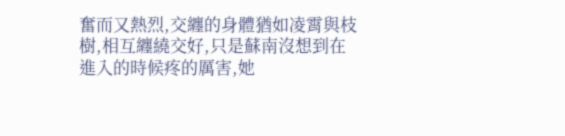奮而又熱烈,交纏的身體猶如凌霄與枝樹,相互纏繞交好,只是蘇南沒想到在進入的時候疼的厲害,她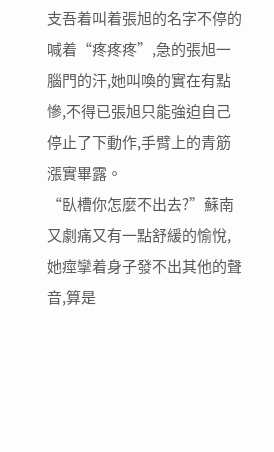支吾着叫着張旭的名字不停的喊着“疼疼疼”,急的張旭一腦門的汗,她叫喚的實在有點慘,不得已張旭只能強迫自己停止了下動作,手臂上的青筋漲實畢露。
“臥槽你怎麼不出去?”蘇南又劇痛又有一點舒緩的愉悅,她痙攣着身子發不出其他的聲音,算是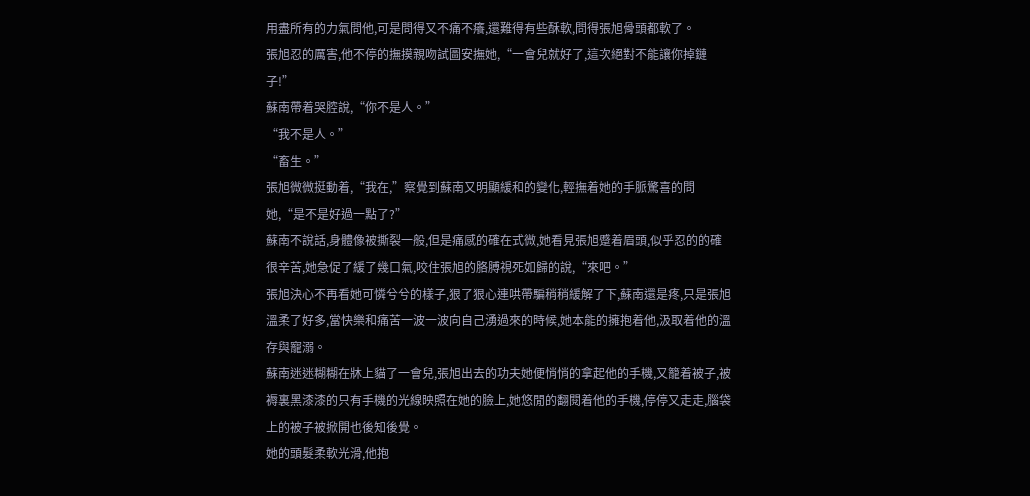用盡所有的力氣問他,可是問得又不痛不癢,還難得有些酥軟,問得張旭骨頭都軟了。
張旭忍的厲害,他不停的撫摸親吻試圖安撫她,“一會兒就好了,這次絕對不能讓你掉鏈子!”
蘇南帶着哭腔說,“你不是人。”
“我不是人。”
“畜生。”
張旭微微挺動着,“我在,”察覺到蘇南又明顯緩和的變化,輕撫着她的手脈驚喜的問她,“是不是好過一點了?”
蘇南不說話,身體像被撕裂一般,但是痛感的確在式微,她看見張旭蹙着眉頭,似乎忍的的確很辛苦,她急促了緩了幾口氣,咬住張旭的胳膊視死如歸的說,“來吧。”
張旭決心不再看她可憐兮兮的樣子,狠了狠心連哄帶騙稍稍緩解了下,蘇南還是疼,只是張旭溫柔了好多,當快樂和痛苦一波一波向自己湧過來的時候,她本能的擁抱着他,汲取着他的溫存與寵溺。
蘇南迷迷糊糊在牀上貓了一會兒,張旭出去的功夫她便悄悄的拿起他的手機,又籠着被子,被褥裏黑漆漆的只有手機的光線映照在她的臉上,她悠閒的翻閱着他的手機,停停又走走,腦袋上的被子被掀開也後知後覺。
她的頭髮柔軟光滑,他抱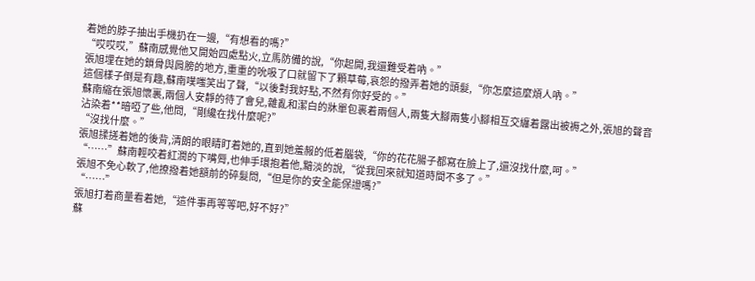着她的脖子抽出手機扔在一邊,“有想看的嗎?”
“哎哎哎,”蘇南感覺他又開始四處點火,立馬防備的說,“你起開,我還難受着吶。”
張旭埋在她的鎖骨與肩膀的地方,重重的吮吸了口就留下了顆草莓,哀怨的撥弄着她的頭髮,“你怎麼這麼煩人吶。”
這個樣子倒是有趣,蘇南噗嗤笑出了聲,“以後對我好點,不然有你好受的。”
蘇南縮在張旭懷裏,兩個人安靜的待了會兒,雜亂和潔白的牀單包裹着兩個人,兩隻大腳兩隻小腳相互交纏着露出被褥之外,張旭的聲音沾染着**暗啞了些,他問,“剛纔在找什麼呢?”
“沒找什麼。”
張旭揉搓着她的後背,清朗的眼睛盯着她的,直到她羞赧的低着腦袋,“你的花花腸子都寫在臉上了,還沒找什麼,呵。”
“……”蘇南輕咬着紅潤的下嘴脣,也伸手環抱着他,黯淡的說,“從我回來就知道時間不多了。”
張旭不免心軟了,他撩撥着她額前的碎髮問,“但是你的安全能保證嗎?”
“……”
張旭打着商量看着她,“這件事再等等吧,好不好?”
蘇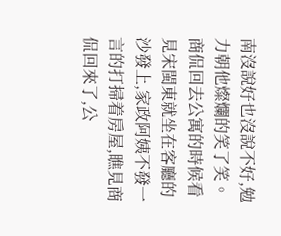南沒說好也沒說不好,勉力朝他燦爛的笑了笑。
商侃回去公寓的時候看見宋閩東就坐在客廳的沙發上,家政阿姨不發一言的打掃着房屋,瞧見商侃回來了,公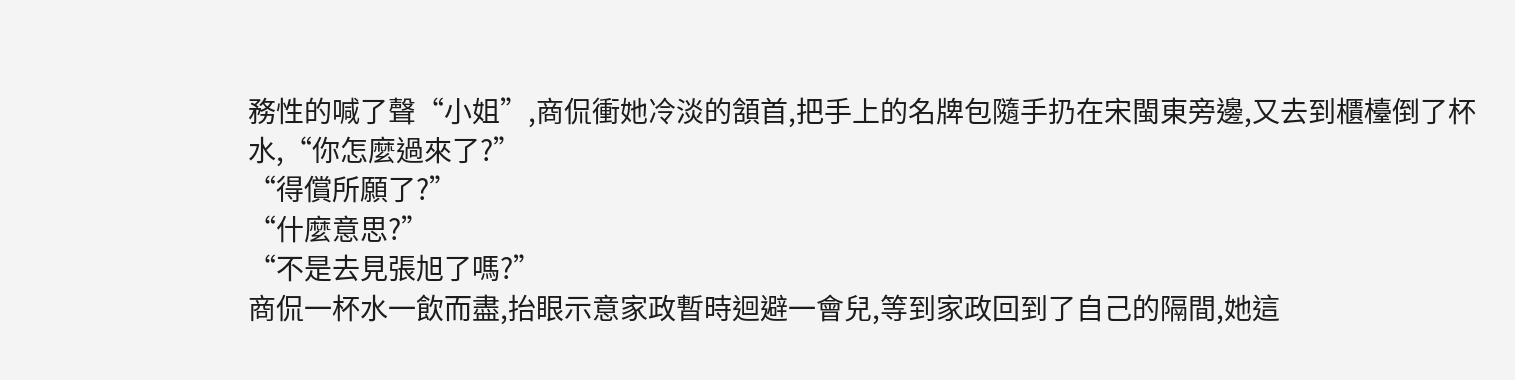務性的喊了聲“小姐”,商侃衝她冷淡的頷首,把手上的名牌包隨手扔在宋閩東旁邊,又去到櫃檯倒了杯水,“你怎麼過來了?”
“得償所願了?”
“什麼意思?”
“不是去見張旭了嗎?”
商侃一杯水一飲而盡,抬眼示意家政暫時迴避一會兒,等到家政回到了自己的隔間,她這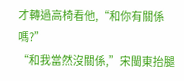才轉過高椅看他,“和你有關係嗎?”
“和我當然沒關係,”宋閩東抬腿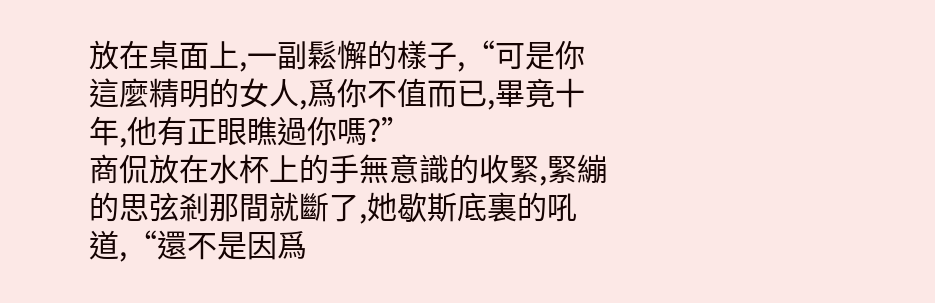放在桌面上,一副鬆懈的樣子,“可是你這麼精明的女人,爲你不值而已,畢竟十年,他有正眼瞧過你嗎?”
商侃放在水杯上的手無意識的收緊,緊繃的思弦剎那間就斷了,她歇斯底裏的吼道,“還不是因爲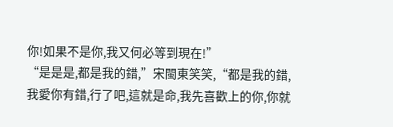你!如果不是你,我又何必等到現在!”
“是是是,都是我的錯,”宋閩東笑笑,“都是我的錯,我愛你有錯,行了吧,這就是命,我先喜歡上的你,你就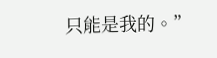只能是我的。”